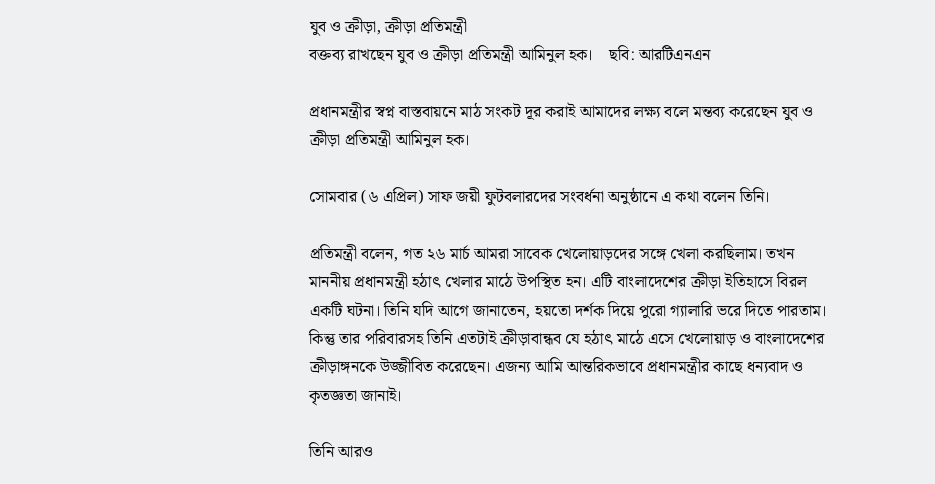যুব ও ক্রীড়া, ক্রীড়া প্রতিমন্ত্রী
বক্তব্য রাখছেন যুব ও ক্রীড়া প্রতিমন্ত্রী আমিনুল হক।    ছবি: আরটিএনএন

প্রধানমন্ত্রীর স্বপ্ন বাস্তবায়নে মাঠ সংকট দূর করাই আমাদের লক্ষ্য বলে মন্তব্য করেছেন যুব ও ক্রীড়া প্রতিমন্ত্রী আমিনুল হক।

সোমবার (৬ এপ্রিল) সাফ জয়ী ফুটবলারদের সংবর্ধনা অনুষ্ঠানে এ কথা বলেন তিনি।

প্রতিমন্ত্রী বলেন, গত ২৬ মার্চ আমরা সাবেক খেলোয়াড়দের সঙ্গে খেলা করছিলাম। তখন মাননীয় প্রধানমন্ত্রী হঠাৎ খেলার মাঠে উপস্থিত হন। এটি বাংলাদেশের ক্রীড়া ইতিহাসে বিরল একটি ঘটনা। তিনি যদি আগে জানাতেন, হয়তো দর্শক দিয়ে পুরো গ্যালারি ভরে দিতে পারতাম। কিন্তু তার পরিবারসহ তিনি এতটাই ক্রীড়াবান্ধব যে হঠাৎ মাঠে এসে খেলোয়াড় ও বাংলাদেশের ক্রীড়াঙ্গনকে উজ্জীবিত করেছেন। এজন্য আমি আন্তরিকভাবে প্রধানমন্ত্রীর কাছে ধন্যবাদ ও কৃতজ্ঞতা জানাই।

তিনি আরও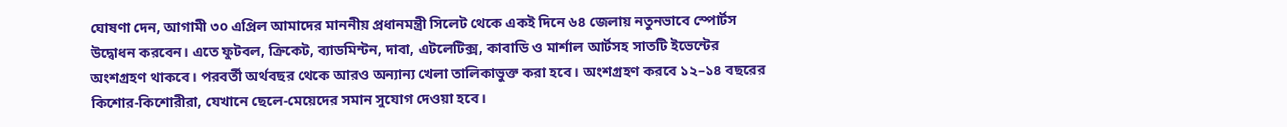ঘোষণা দেন, আগামী ৩০ এপ্রিল আমাদের মাননীয় প্রধানমন্ত্রী সিলেট থেকে একই দিনে ৬৪ জেলায় নতুনভাবে স্পোর্টস উদ্বোধন করবেন। এতে ফুটবল, ক্রিকেট, ব্যাডমিন্টন, দাবা, এটলেটিক্স, কাবাডি ও মার্শাল আর্টসহ সাতটি ইভেন্টের অংশগ্রহণ থাকবে। পরবর্তী অর্থবছর থেকে আরও অন্যান্য খেলা তালিকাভুক্ত করা হবে। অংশগ্রহণ করবে ১২–১৪ বছরের কিশোর-কিশোরীরা, যেখানে ছেলে-মেয়েদের সমান সুযোগ দেওয়া হবে।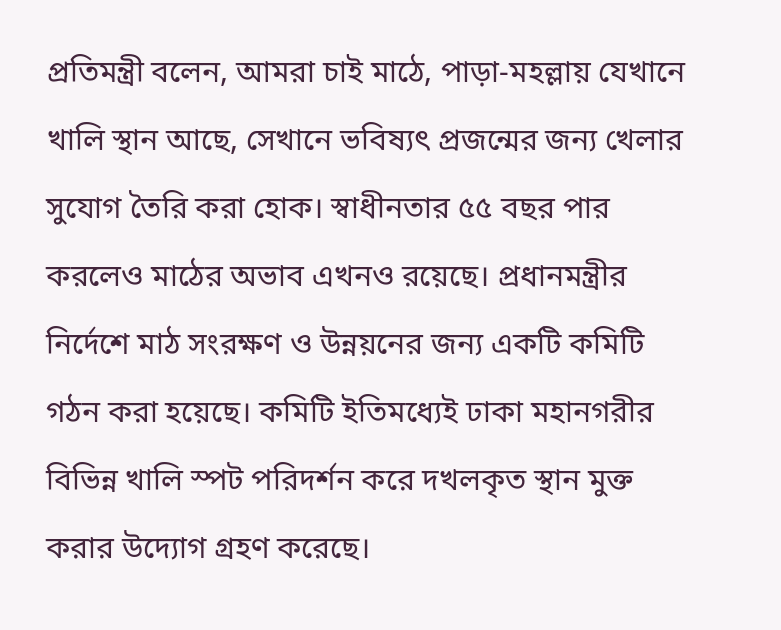প্রতিমন্ত্রী বলেন, আমরা চাই মাঠে, পাড়া-মহল্লায় যেখানে খালি স্থান আছে, সেখানে ভবিষ্যৎ প্রজন্মের জন্য খেলার সুযোগ তৈরি করা হোক। স্বাধীনতার ৫৫ বছর পার করলেও মাঠের অভাব এখনও রয়েছে। প্রধানমন্ত্রীর নির্দেশে মাঠ সংরক্ষণ ও উন্নয়নের জন্য একটি কমিটি গঠন করা হয়েছে। কমিটি ইতিমধ্যেই ঢাকা মহানগরীর বিভিন্ন খালি স্পট পরিদর্শন করে দখলকৃত স্থান মুক্ত করার উদ্যোগ গ্রহণ করেছে।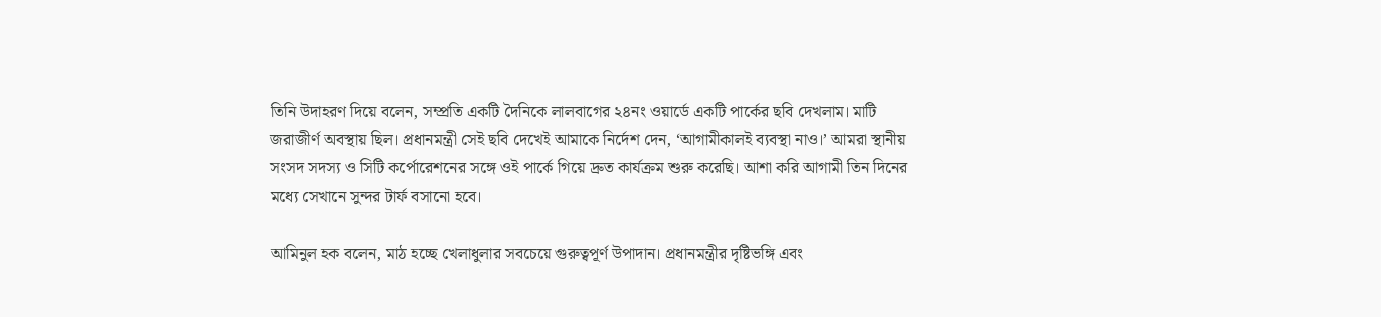তিনি উদাহরণ দিয়ে বলেন, সম্প্রতি একটি দৈনিকে লালবাগের ২৪নং ওয়ার্ডে একটি পার্কের ছবি দেখলাম। মাটি জরাজীর্ণ অবস্থায় ছিল। প্রধানমন্ত্রী সেই ছবি দেখেই আমাকে নির্দেশ দেন, ‘আগামীকালই ব্যবস্থা নাও।’ আমরা স্থানীয় সংসদ সদস্য ও সিটি কর্পোরেশনের সঙ্গে ওই পার্কে গিয়ে দ্রুত কার্যক্রম শুরু করেছি। আশা করি আগামী তিন দিনের মধ্যে সেখানে সুন্দর টার্ফ বসানো হবে।

আমিনুল হক বলেন, মাঠ হচ্ছে খেলাধুলার সবচেয়ে গুরুত্বপূর্ণ উপাদান। প্রধানমন্ত্রীর দৃষ্টিভঙ্গি এবং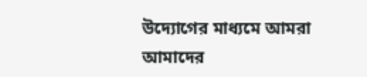উদ্যোগের মাধ্যমে আমরা আমাদের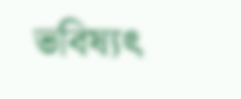ভবিষ্যৎ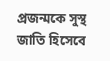প্রজন্মকে সুস্থ জাতি হিসেবে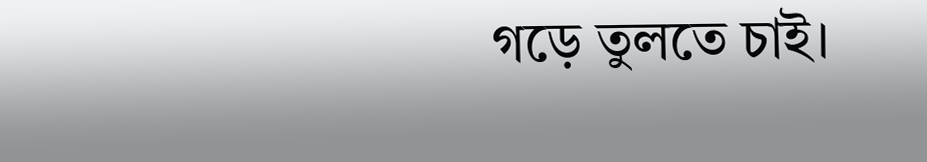গড়ে তুলতে চাই।